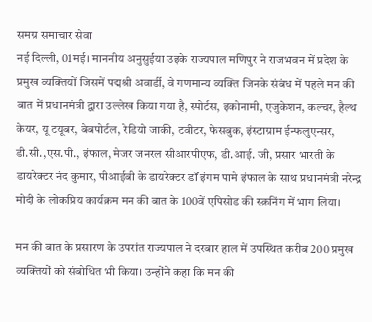समग्र समाचार सेवा
नई दिल्ली, 01मई। माननीय अनुसुईया उइके राज्यपाल मणिपुर ने राजभवन में प्रदेश के प्रमुख व्यक्तियों जिसमें पद्मश्री अवार्डी, वे गणमान्य व्यक्ति जिनके संबंध में पहले मन की बात में प्रधानमंत्री द्वारा उल्लेख किया गया है, स्पोर्टस, इकोनामी, एजुकेशन, कल्चर, हैल्थ केयर, यू टयूबर, बेबपोर्टल, रेडियो जाकी, टवीटर, फेसबुक, इंस्टाग्राम ईन्फलुएन्सर, डी.सी.,एस.पी., इंफाल, मेजर जनरल सीआरपीएफ, डी.आई. जी, प्रसार भारती के डायरेक्टर नंद कुमार, पीआईबी के डायरेक्टर डॉं इंगम पामे इंफाल के साथ प्रधानमंत्री नरेन्द्र मोदी के लोकप्रिय कार्यक्रम मन की बात के 100वें एपिसोड की स्क्रनिंग में भाग लिया।

मन की बात के प्रसारण के उपरांत राज्यपाल ने दरबार हाल में उपस्थित करीब 200 प्रमुख व्यक्तियों को संबोधित भी किया। उन्होंने कहा कि मन की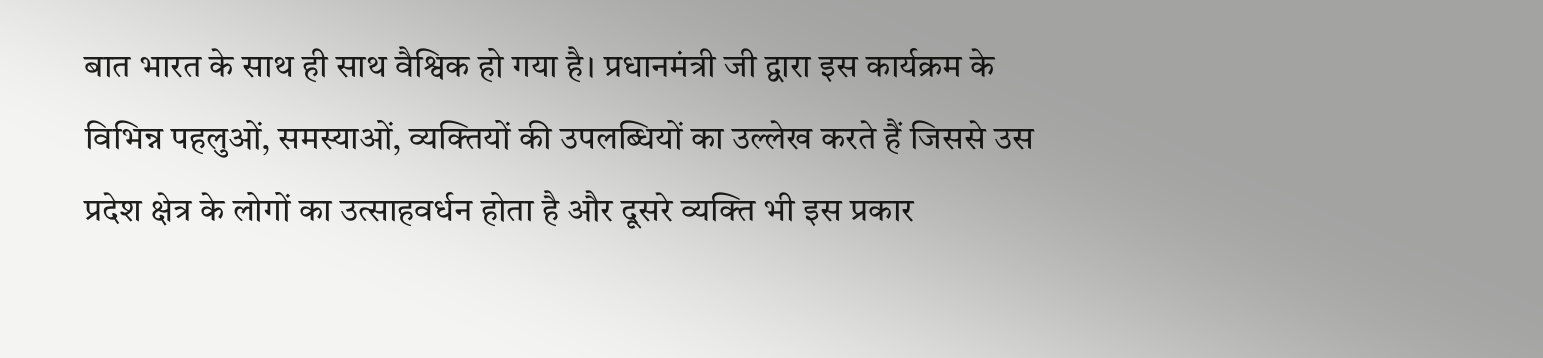बात भारत के साथ ही साथ वैश्विक हो गया है। प्रधानमंत्री जी द्वारा इस कार्यक्रम के विभिन्न पहलुओं, समस्याओं, व्यक्तियों की उपलब्धियों का उल्लेख करते हैं जिससे उस प्रदेश क्षेत्र के लोगों का उत्साहवर्धन होता है और दूसरे व्यक्ति भी इस प्रकार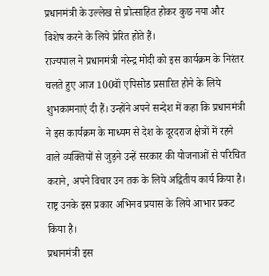प्रधानमंत्री के उल्लेख से प्रोत्साहित होकर कुछ नया और विशेष करने के लिये प्रेरित होते हैं।
राज्यपाल ने प्रधानमंत्री नरेन्द्र मोदी को इस कार्यक्रम के निरंतर चलते हुए आज 100वॉं एपिसोड प्रसारित होने के लिये शुभकामनाएं दी हैं। उन्होंने अपने सन्देश में कहा कि प्रधानमंत्री ने इस कार्यक्रम के माध्यम से देश के दूरदराज क्षेत्रों में रहने वाले व्यक्तियों से जुड़ने उन्हें सरकार की योजनाओं से परिचित कराने, अपने विचार उन तक के लिये अद्वितीय कार्य किया है। राष्ट्र उनके इस प्रकार अभिनव प्रयास के लिये आभार प्रकट किया है।
प्रधानमंत्री इस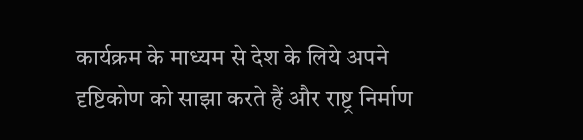कार्यक्रम के माध्यम से देश के लिये अपने दृष्टिकोण को साझा करते हैं और राष्ट्र निर्माण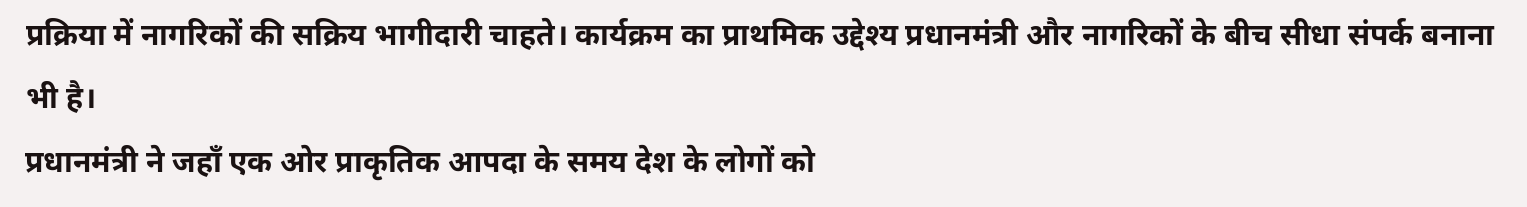प्रक्रिया में नागरिकों की सक्रिय भागीदारी चाहते। कार्यक्रम का प्राथमिक उद्देश्य प्रधानमंत्री और नागरिकों के बीच सीधा संपर्क बनाना भी है।
प्रधानमंत्री ने जहॉं एक ओर प्राकृतिक आपदा के समय देश के लोगों को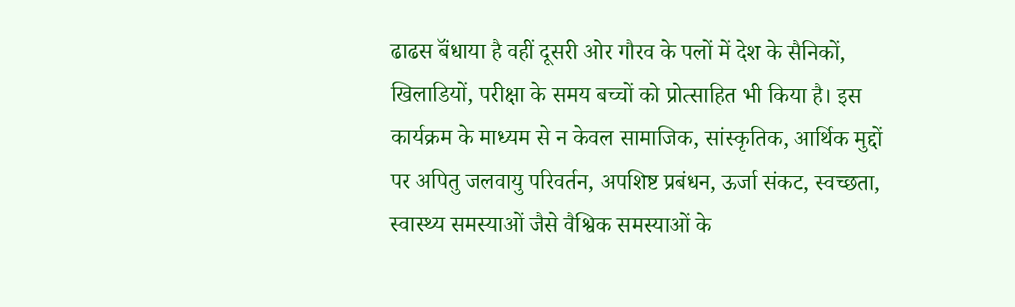ढाढस बॅंधाया है वहीं दूसरी ओर गौरव के पलों में देश के सैनिकों, खिलाडियों, परीक्षा के समय बच्चों को प्रोत्साहित भी किया है। इस कार्यक्रम के माध्यम से न केवल सामाजिक, सांस्कृतिक, आर्थिक मुद्दों पर अपितु जलवायु परिवर्तन, अपशिष्ट प्रबंधन, ऊर्जा संकट, स्वच्छता, स्वास्थ्य समस्याओं जैसे वैश्विक समस्याओं के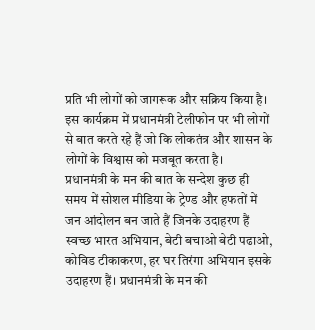प्रति भी लोगों को जागरूक और सक्रिय किया है। इस कार्यक्रम में प्रधानमंत्री टेलीफोन पर भी लोगों से बात करते रहे हैं जो कि लोकतंत्र और शासन के लोगों के विश्वास को मजबूत करता है।
प्रधानमंत्री के मन की बात के सन्देश कुछ ही समय में सोशल मीडिया के ट्रेण्ड और हफतों में जन आंदोलन बन जाते हैं जिनके उदाहरण हैं स्वच्छ भारत अभियान, बेटी बचाओ बेटी पढाओ, कोविड टीकाकरण, हर घर तिरंगा अभियान इसके उदाहरण हैं। प्रधानमंत्री के मन की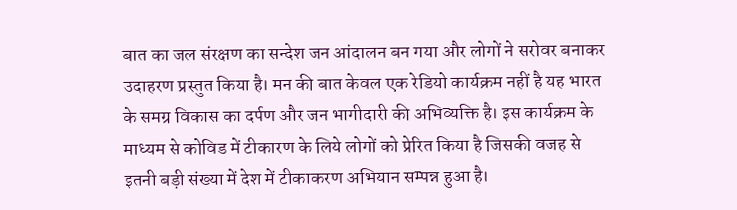बात का जल संरक्षण का सन्देश जन आंदालन बन गया और लोगों ने सरोवर बनाकर उदाहरण प्रस्तुत किया है। मन की बात केवल एक रेडियो कार्यक्रम नहीं है यह भारत के समग्र विकास का दर्पण और जन भागीदारी की अभिव्यक्ति है। इस कार्यक्रम के माध्यम से कोविड में टीकारण के लिये लोगों को प्रेरित किया है जिसकी वजह से इतनी बड़ी संख्या में देश में टीकाकरण अभियान सम्पन्न हुआ है।